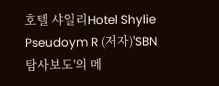호텔 샤일리Hotel Shylie
Pseudoym R (저자)'SBN 탐사보도'의 메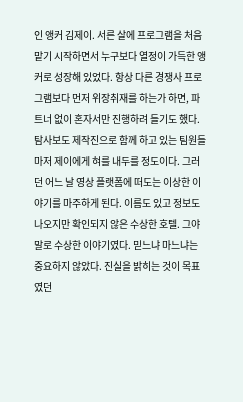인 앵커 김제이. 서른 살에 프로그램을 처음 맡기 시작하면서 누구보다 열정이 가득한 앵커로 성장해 있었다. 항상 다른 경쟁사 프로그램보다 먼저 위장취재를 하는가 하면, 파트너 없이 혼자서만 진행하려 들기도 했다. 탐사보도 제작진으로 함께 하고 있는 팀원들마저 제이에게 혀를 내두를 정도이다. 그러던 어느 날 영상 플랫폼에 떠도는 이상한 이야기를 마주하게 된다. 이름도 있고 정보도 나오지만 확인되지 않은 수상한 호텔. 그야말로 수상한 이야기였다. 믿느냐 마느냐는 중요하지 않았다. 진실을 밝히는 것이 목표였던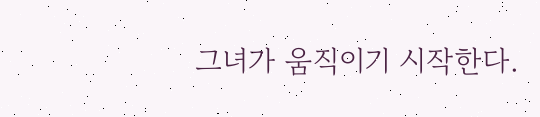그녀가 움직이기 시작한다.